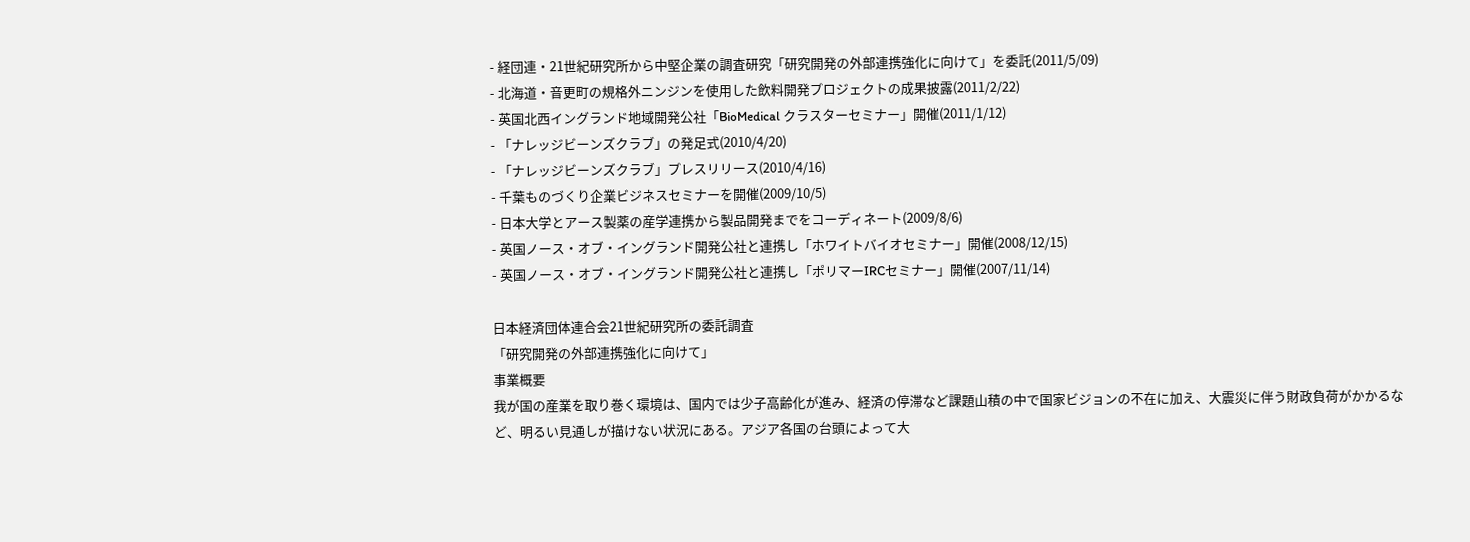- 経団連・21世紀研究所から中堅企業の調査研究「研究開発の外部連携強化に向けて」を委託(2011/5/09)
- 北海道・音更町の規格外ニンジンを使用した飲料開発プロジェクトの成果披露(2011/2/22)
- 英国北西イングランド地域開発公社「BioMedical クラスターセミナー」開催(2011/1/12)
- 「ナレッジビーンズクラブ」の発足式(2010/4/20)
- 「ナレッジビーンズクラブ」プレスリリース(2010/4/16)
- 千葉ものづくり企業ビジネスセミナーを開催(2009/10/5)
- 日本大学とアース製薬の産学連携から製品開発までをコーディネート(2009/8/6)
- 英国ノース・オブ・イングランド開発公社と連携し「ホワイトバイオセミナー」開催(2008/12/15)
- 英国ノース・オブ・イングランド開発公社と連携し「ポリマーIRCセミナー」開催(2007/11/14)

日本経済団体連合会21世紀研究所の委託調査
「研究開発の外部連携強化に向けて」
事業概要
我が国の産業を取り巻く環境は、国内では少子高齢化が進み、経済の停滞など課題山積の中で国家ビジョンの不在に加え、大震災に伴う財政負荷がかかるなど、明るい見通しが描けない状況にある。アジア各国の台頭によって大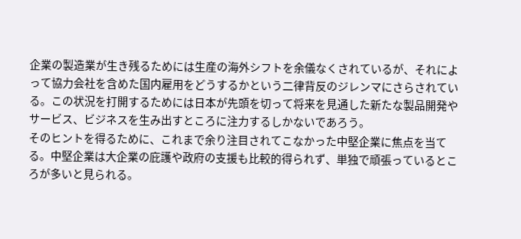企業の製造業が生き残るためには生産の海外シフトを余儀なくされているが、それによって協力会社を含めた国内雇用をどうするかという二律背反のジレンマにさらされている。この状況を打開するためには日本が先頭を切って将来を見通した新たな製品開発やサービス、ビジネスを生み出すところに注力するしかないであろう。
そのヒントを得るために、これまで余り注目されてこなかった中堅企業に焦点を当てる。中堅企業は大企業の庇護や政府の支援も比較的得られず、単独で頑張っているところが多いと見られる。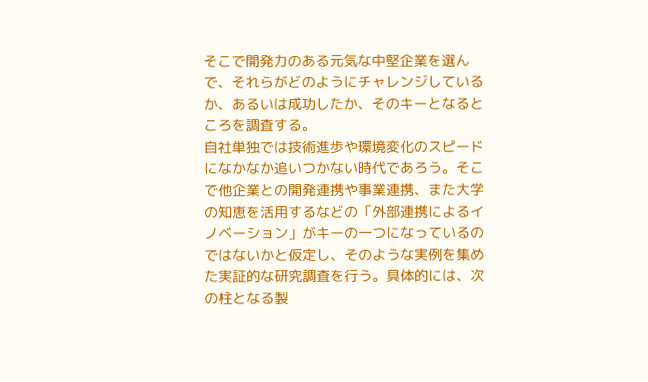そこで開発力のある元気な中堅企業を選んで、それらがどのようにチャレンジしているか、あるいは成功したか、そのキーとなるところを調査する。
自社単独では技術進歩や環境変化のスピードになかなか追いつかない時代であろう。そこで他企業との開発連携や事業連携、また大学の知恵を活用するなどの「外部連携によるイノベーション」がキーの一つになっているのではないかと仮定し、そのような実例を集めた実証的な研究調査を行う。具体的には、次の柱となる製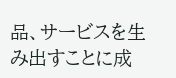品、サービスを生み出すことに成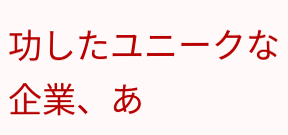功したユニークな企業、あ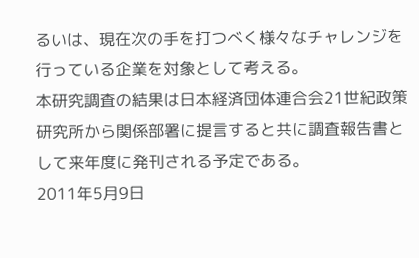るいは、現在次の手を打つべく様々なチャレンジを行っている企業を対象として考える。
本研究調査の結果は日本経済団体連合会21世紀政策研究所から関係部署に提言すると共に調査報告書として来年度に発刊される予定である。
2011年5月9日